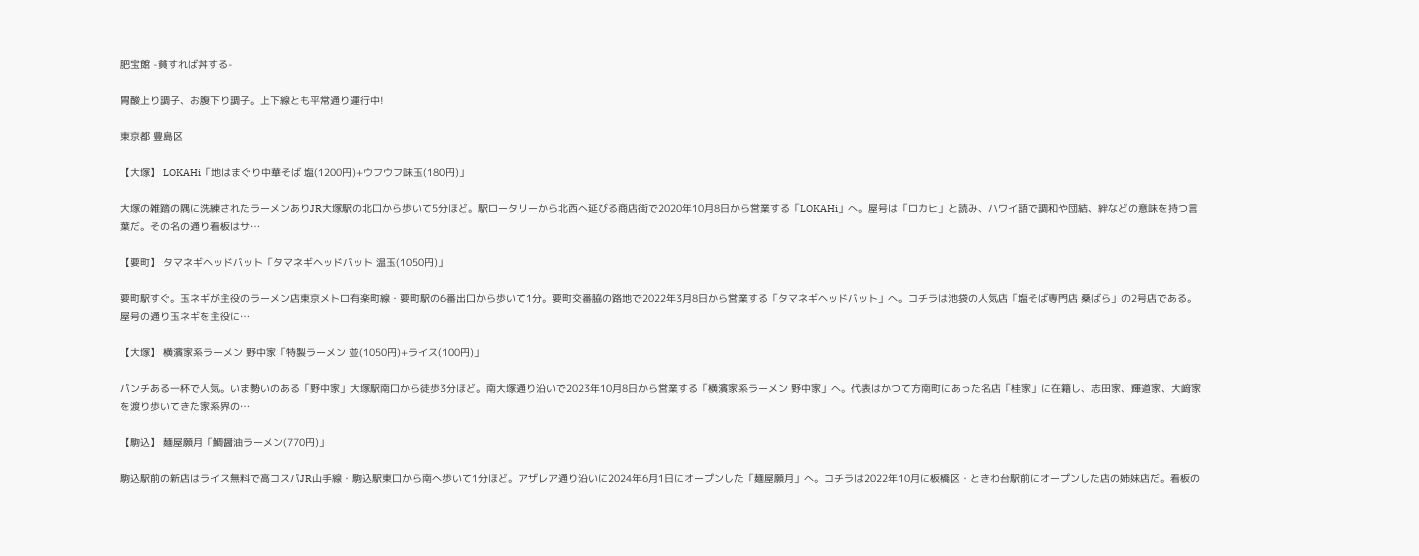肥宝館 -貧すれば丼する-

胃酸上り調子、お腹下り調子。上下線とも平常通り運行中!

東京都 豊島区

【大塚】 LOKAHi「地はまぐり中華そば 塩(1200円)+ウフウフ味玉(180円)」

大塚の雑踏の隅に洗練されたラーメンありJR大塚駅の北口から歩いて5分ほど。駅ロータリーから北西へ延びる商店街で2020年10月8日から営業する「LOKAHi」へ。屋号は「ロカヒ」と読み、ハワイ語で調和や団結、絆などの意味を持つ言葉だ。その名の通り看板はサ…

【要町】 タマネギヘッドバット「タマネギヘッドバット 温玉(1050円)」

要町駅すぐ。玉ネギが主役のラーメン店東京メトロ有楽町線・要町駅の6番出口から歩いて1分。要町交番脇の路地で2022年3月8日から営業する「タマネギヘッドバット」へ。コチラは池袋の人気店「塩そば専門店 桑ばら」の2号店である。屋号の通り玉ネギを主役に…

【大塚】 横濱家系ラーメン 野中家「特製ラーメン 並(1050円)+ライス(100円)」

パンチある一杯で人気。いま勢いのある「野中家」大塚駅南口から徒歩3分ほど。南大塚通り沿いで2023年10月8日から営業する「横濱家系ラーメン 野中家」へ。代表はかつて方南町にあった名店「桂家」に在籍し、志田家、輝道家、大﨑家を渡り歩いてきた家系界の…

【駒込】 麺屋願月「鯛醤油ラーメン(770円)」

駒込駅前の新店はライス無料で高コスパJR山手線・駒込駅東口から南へ歩いて1分ほど。アザレア通り沿いに2024年6月1日にオープンした「麺屋願月」へ。コチラは2022年10月に板橋区・ときわ台駅前にオープンした店の姉妹店だ。看板の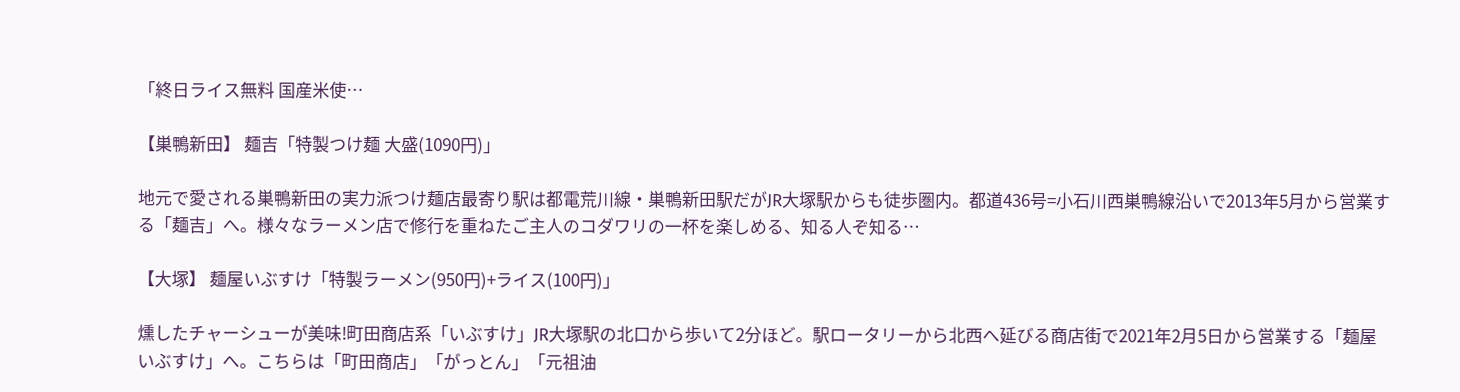「終日ライス無料 国産米使…

【巣鴨新田】 麺吉「特製つけ麺 大盛(1090円)」

地元で愛される巣鴨新田の実力派つけ麺店最寄り駅は都電荒川線・巣鴨新田駅だがJR大塚駅からも徒歩圏内。都道436号=小石川西巣鴨線沿いで2013年5月から営業する「麺吉」へ。様々なラーメン店で修行を重ねたご主人のコダワリの一杯を楽しめる、知る人ぞ知る…

【大塚】 麺屋いぶすけ「特製ラーメン(950円)+ライス(100円)」

燻したチャーシューが美味!町田商店系「いぶすけ」JR大塚駅の北口から歩いて2分ほど。駅ロータリーから北西へ延びる商店街で2021年2月5日から営業する「麺屋いぶすけ」へ。こちらは「町田商店」「がっとん」「元祖油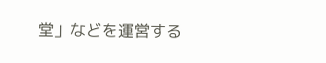堂」などを運営する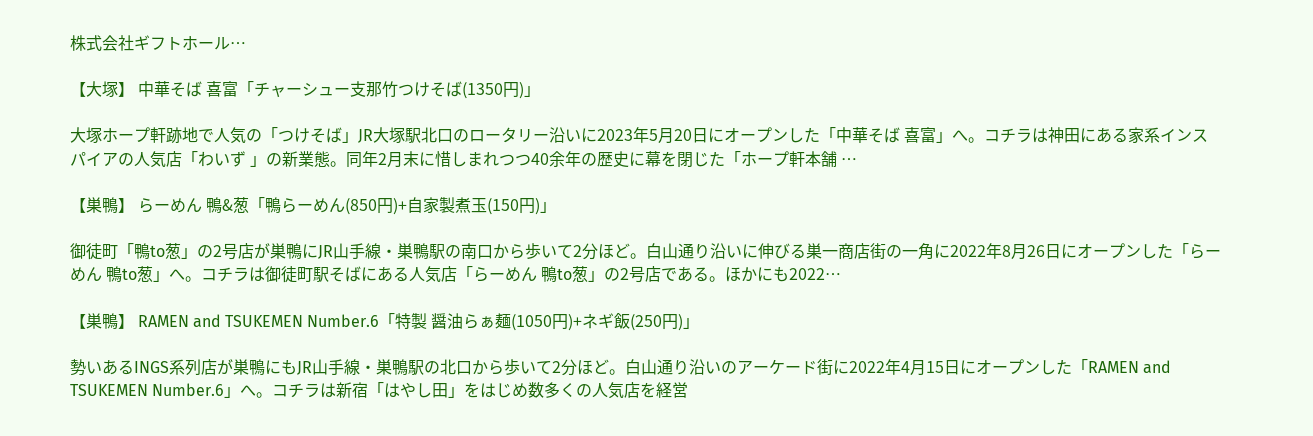株式会社ギフトホール…

【大塚】 中華そば 喜富「チャーシュー支那竹つけそば(1350円)」

大塚ホープ軒跡地で人気の「つけそば」JR大塚駅北口のロータリー沿いに2023年5月20日にオープンした「中華そば 喜富」へ。コチラは神田にある家系インスパイアの人気店「わいず 」の新業態。同年2月末に惜しまれつつ40余年の歴史に幕を閉じた「ホープ軒本舗 …

【巣鴨】 らーめん 鴨&葱「鴨らーめん(850円)+自家製煮玉(150円)」

御徒町「鴨to葱」の2号店が巣鴨にJR山手線・巣鴨駅の南口から歩いて2分ほど。白山通り沿いに伸びる巣一商店街の一角に2022年8月26日にオープンした「らーめん 鴨to葱」へ。コチラは御徒町駅そばにある人気店「らーめん 鴨to葱」の2号店である。ほかにも2022…

【巣鴨】 RAMEN and TSUKEMEN Number.6「特製 醤油らぁ麺(1050円)+ネギ飯(250円)」

勢いあるINGS系列店が巣鴨にもJR山手線・巣鴨駅の北口から歩いて2分ほど。白山通り沿いのアーケード街に2022年4月15日にオープンした「RAMEN and TSUKEMEN Number.6」へ。コチラは新宿「はやし田」をはじめ数多くの人気店を経営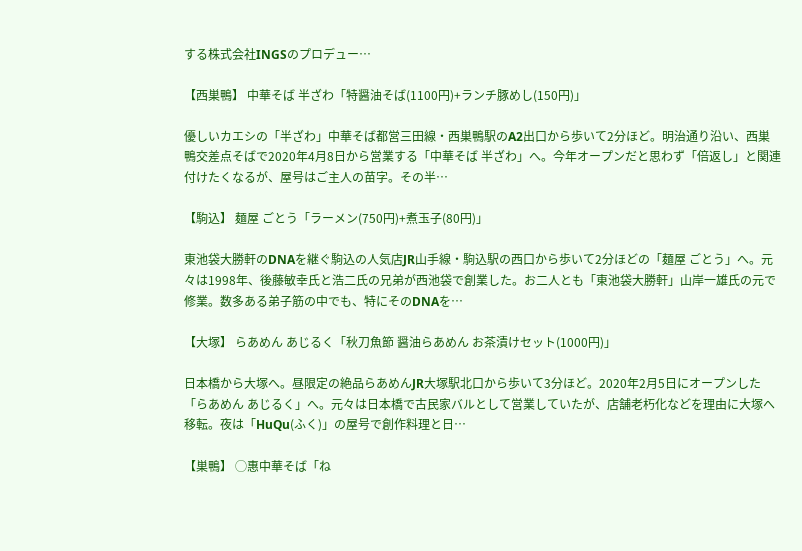する株式会社INGSのプロデュー…

【西巣鴨】 中華そば 半ざわ「特醤油そば(1100円)+ランチ豚めし(150円)」

優しいカエシの「半ざわ」中華そば都営三田線・西巣鴨駅のA2出口から歩いて2分ほど。明治通り沿い、西巣鴨交差点そばで2020年4月8日から営業する「中華そば 半ざわ」へ。今年オープンだと思わず「倍返し」と関連付けたくなるが、屋号はご主人の苗字。その半…

【駒込】 麺屋 ごとう「ラーメン(750円)+煮玉子(80円)」

東池袋大勝軒のDNAを継ぐ駒込の人気店JR山手線・駒込駅の西口から歩いて2分ほどの「麺屋 ごとう」へ。元々は1998年、後藤敏幸氏と浩二氏の兄弟が西池袋で創業した。お二人とも「東池袋大勝軒」山岸一雄氏の元で修業。数多ある弟子筋の中でも、特にそのDNAを…

【大塚】 らあめん あじるく「秋刀魚節 醤油らあめん お茶漬けセット(1000円)」

日本橋から大塚へ。昼限定の絶品らあめんJR大塚駅北口から歩いて3分ほど。2020年2月5日にオープンした「らあめん あじるく」へ。元々は日本橋で古民家バルとして営業していたが、店舗老朽化などを理由に大塚へ移転。夜は「HuQu(ふく)」の屋号で創作料理と日…

【巣鴨】 ◯惠中華そば「ね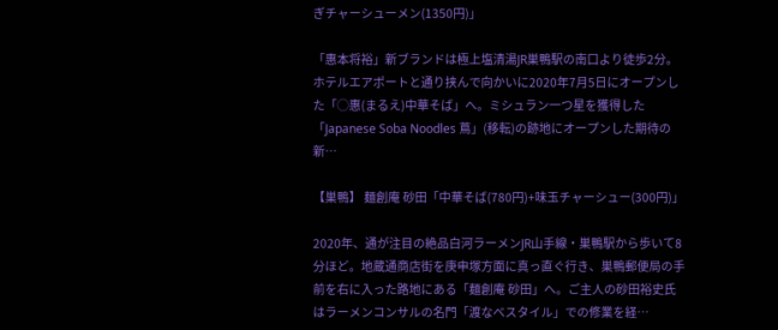ぎチャーシューメン(1350円)」

「惠本将裕」新ブランドは極上塩清湯JR巣鴨駅の南口より徒歩2分。ホテルエアポートと通り挟んで向かいに2020年7月5日にオープンした「◯惠(まるえ)中華そば」へ。ミシュラン一つ星を獲得した「Japanese Soba Noodles 蔦」(移転)の跡地にオープンした期待の新…

【巣鴨】 麺創庵 砂田「中華そば(780円)+味玉チャーシュー(300円)」

2020年、通が注目の絶品白河ラーメンJR山手線・巣鴨駅から歩いて8分ほど。地蔵通商店街を庚申塚方面に真っ直ぐ行き、巣鴨郵便局の手前を右に入った路地にある「麺創庵 砂田」へ。ご主人の砂田裕史氏はラーメンコンサルの名門「渡なべスタイル」での修業を経…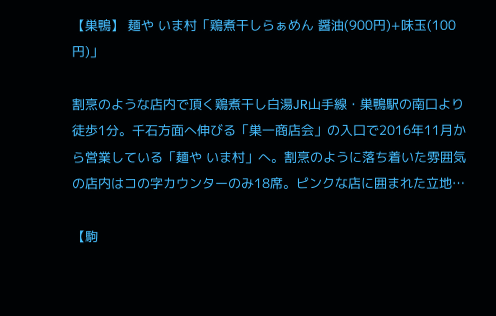【巣鴨】 麺や いま村「鶏煮干しらぁめん 醤油(900円)+味玉(100円)」

割烹のような店内で頂く鶏煮干し白湯JR山手線・巣鴨駅の南口より徒歩1分。千石方面へ伸びる「巣一商店会」の入口で2016年11月から営業している「麺や いま村」へ。割烹のように落ち着いた雰囲気の店内はコの字カウンターのみ18席。ピンクな店に囲まれた立地…

【駒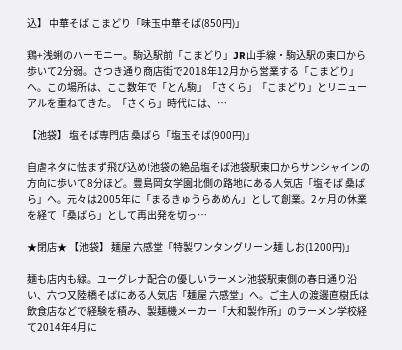込】 中華そば こまどり「味玉中華そば(850円)」

鶏+浅蜊のハーモニー。駒込駅前「こまどり」JR山手線・駒込駅の東口から歩いて2分弱。さつき通り商店街で2018年12月から営業する「こまどり」へ。この場所は、ここ数年で「とん駒」「さくら」「こまどり」とリニューアルを重ねてきた。「さくら」時代には、…

【池袋】 塩そば専門店 桑ばら「塩玉そば(900円)」

自虐ネタに怯まず飛び込め!池袋の絶品塩そば池袋駅東口からサンシャインの方向に歩いて8分ほど。豊島岡女学園北側の路地にある人気店「塩そば 桑ばら」へ。元々は2005年に「まるきゅうらあめん」として創業。2ヶ月の休業を経て「桑ばら」として再出発を切っ…

★閉店★ 【池袋】 麺屋 六感堂「特製ワンタングリーン麺 しお(1200円)」

麺も店内も緑。ユーグレナ配合の優しいラーメン池袋駅東側の春日通り沿い、六つ又陸橋そばにある人気店「麺屋 六感堂」へ。ご主人の渡邊直樹氏は飲食店などで経験を積み、製麺機メーカー「大和製作所」のラーメン学校経て2014年4月に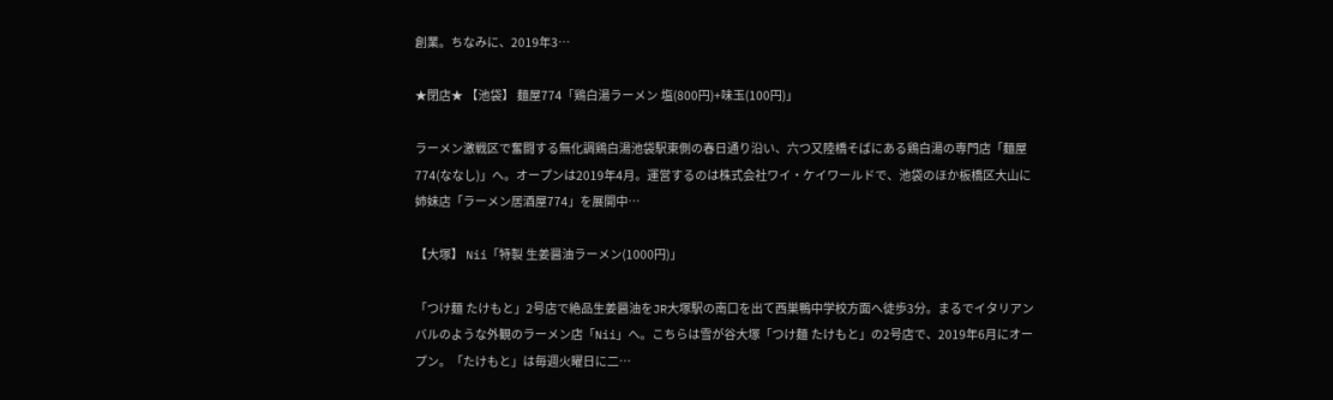創業。ちなみに、2019年3…

★閉店★ 【池袋】 麺屋774「鶏白湯ラーメン 塩(800円)+味玉(100円)」

ラーメン激戦区で奮闘する無化調鶏白湯池袋駅東側の春日通り沿い、六つ又陸橋そばにある鶏白湯の専門店「麺屋774(ななし)」へ。オープンは2019年4月。運営するのは株式会社ワイ・ケイワールドで、池袋のほか板橋区大山に姉妹店「ラーメン居酒屋774」を展開中…

【大塚】 Nii「特製 生姜醤油ラーメン(1000円)」

「つけ麺 たけもと」2号店で絶品生姜醤油をJR大塚駅の南口を出て西巣鴨中学校方面へ徒歩3分。まるでイタリアンバルのような外観のラーメン店「Nii」へ。こちらは雪が谷大塚「つけ麺 たけもと」の2号店で、2019年6月にオープン。「たけもと」は毎週火曜日に二…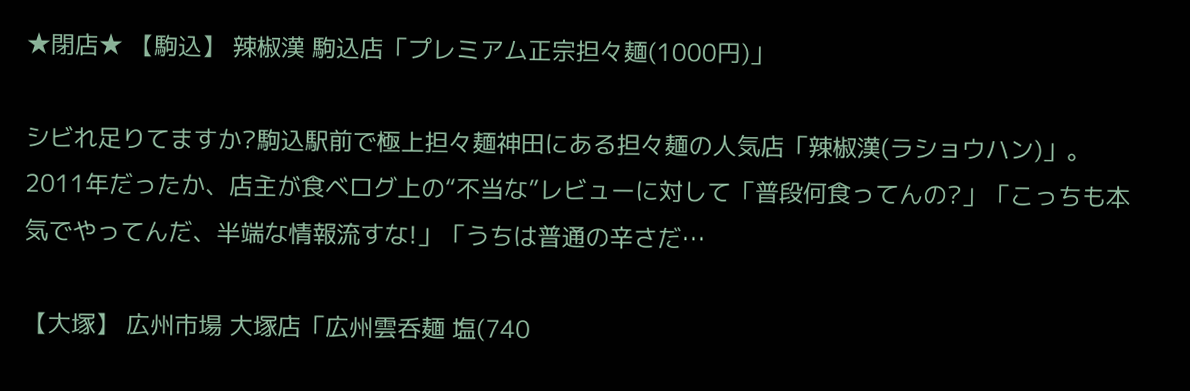★閉店★ 【駒込】 辣椒漢 駒込店「プレミアム正宗担々麺(1000円)」

シビれ足りてますか?駒込駅前で極上担々麺神田にある担々麺の人気店「辣椒漢(ラショウハン)」。2011年だったか、店主が食ベログ上の“不当な”レビューに対して「普段何食ってんの?」「こっちも本気でやってんだ、半端な情報流すな!」「うちは普通の辛さだ…

【大塚】 広州市場 大塚店「広州雲呑麺 塩(740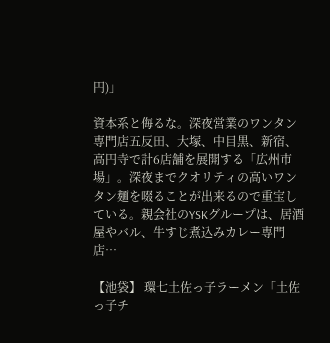円)」

資本系と侮るな。深夜営業のワンタン専門店五反田、大塚、中目黒、新宿、高円寺で計6店舗を展開する「広州市場」。深夜までクオリティの高いワンタン麺を啜ることが出来るので重宝している。親会社のYSKグループは、居酒屋やバル、牛すじ煮込みカレー専門店…

【池袋】 環七土佐っ子ラーメン「土佐っ子チ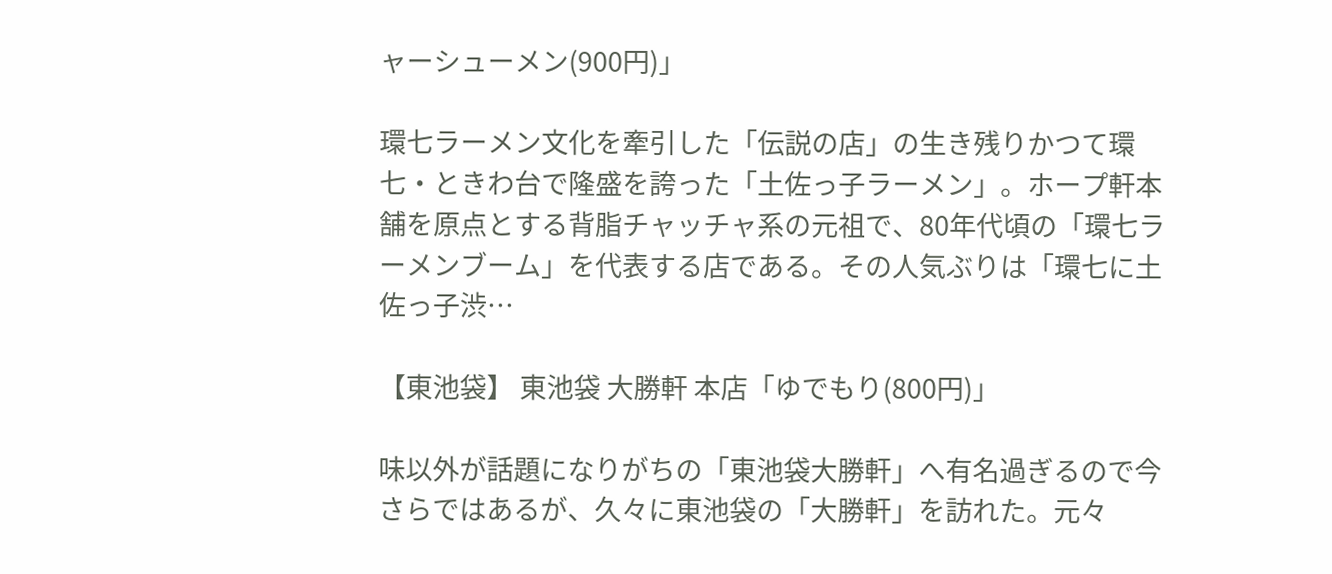ャーシューメン(900円)」

環七ラーメン文化を牽引した「伝説の店」の生き残りかつて環七・ときわ台で隆盛を誇った「土佐っ子ラーメン」。ホープ軒本舗を原点とする背脂チャッチャ系の元祖で、80年代頃の「環七ラーメンブーム」を代表する店である。その人気ぶりは「環七に土佐っ子渋…

【東池袋】 東池袋 大勝軒 本店「ゆでもり(800円)」

味以外が話題になりがちの「東池袋大勝軒」へ有名過ぎるので今さらではあるが、久々に東池袋の「大勝軒」を訪れた。元々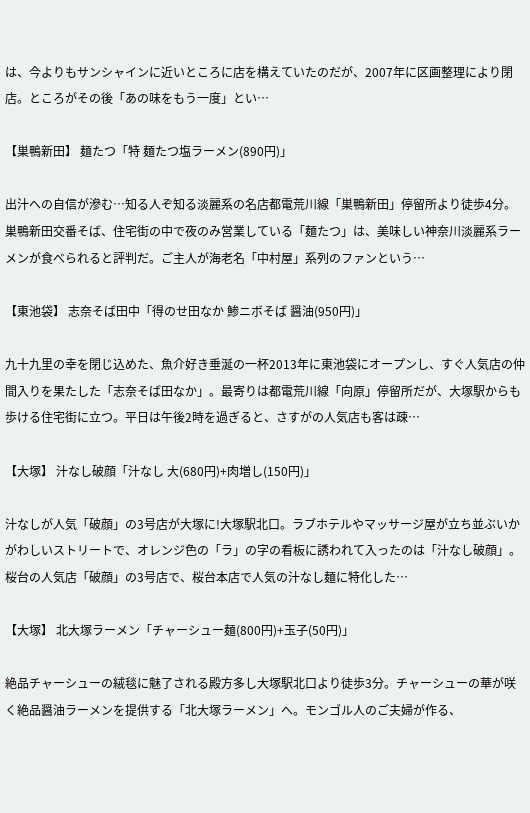は、今よりもサンシャインに近いところに店を構えていたのだが、2007年に区画整理により閉店。ところがその後「あの味をもう一度」とい…

【巣鴨新田】 麺たつ「特 麺たつ塩ラーメン(890円)」

出汁への自信が滲む…知る人ぞ知る淡麗系の名店都電荒川線「巣鴨新田」停留所より徒歩4分。巣鴨新田交番そば、住宅街の中で夜のみ営業している「麺たつ」は、美味しい神奈川淡麗系ラーメンが食べられると評判だ。ご主人が海老名「中村屋」系列のファンという…

【東池袋】 志奈そば田中「得のせ田なか 鯵ニボそば 醤油(950円)」

九十九里の幸を閉じ込めた、魚介好き垂涎の一杯2013年に東池袋にオープンし、すぐ人気店の仲間入りを果たした「志奈そば田なか」。最寄りは都電荒川線「向原」停留所だが、大塚駅からも歩ける住宅街に立つ。平日は午後2時を過ぎると、さすがの人気店も客は疎…

【大塚】 汁なし破顔「汁なし 大(680円)+肉増し(150円)」

汁なしが人気「破顔」の3号店が大塚に!大塚駅北口。ラブホテルやマッサージ屋が立ち並ぶいかがわしいストリートで、オレンジ色の「ラ」の字の看板に誘われて入ったのは「汁なし破顔」。桜台の人気店「破顔」の3号店で、桜台本店で人気の汁なし麺に特化した…

【大塚】 北大塚ラーメン「チャーシュー麺(800円)+玉子(50円)」

絶品チャーシューの絨毯に魅了される殿方多し大塚駅北口より徒歩3分。チャーシューの華が咲く絶品醤油ラーメンを提供する「北大塚ラーメン」へ。モンゴル人のご夫婦が作る、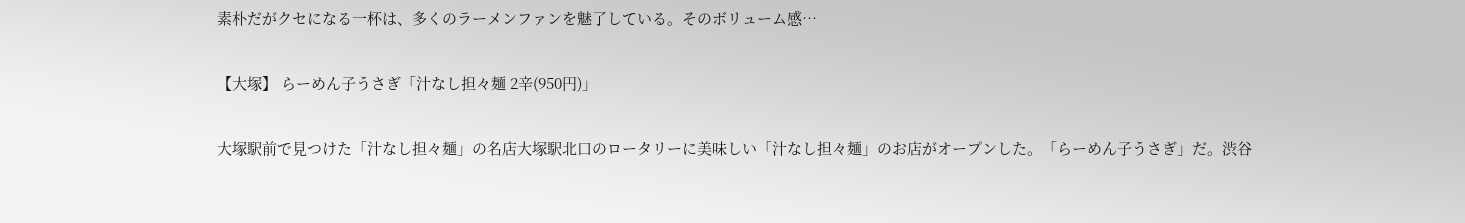素朴だがクセになる一杯は、多くのラーメンファンを魅了している。そのボリューム感…

【大塚】 らーめん子うさぎ「汁なし担々麺 2辛(950円)」

大塚駅前で見つけた「汁なし担々麺」の名店大塚駅北口のロータリーに美味しい「汁なし担々麺」のお店がオープンした。「らーめん子うさぎ」だ。渋谷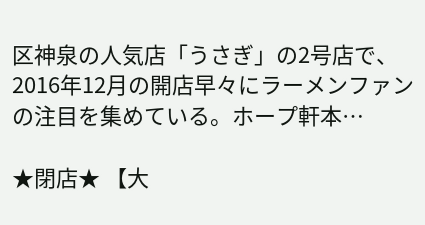区神泉の人気店「うさぎ」の2号店で、2016年12月の開店早々にラーメンファンの注目を集めている。ホープ軒本…

★閉店★ 【大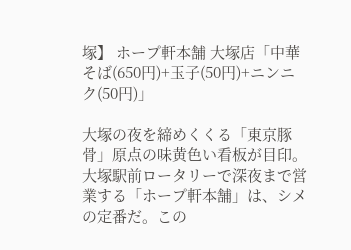塚】 ホープ軒本舗 大塚店「中華そば(650円)+玉子(50円)+ニンニク(50円)」

大塚の夜を締めくくる「東京豚骨」原点の味黄色い看板が目印。大塚駅前ロータリーで深夜まで営業する「ホープ軒本舗」は、シメの定番だ。この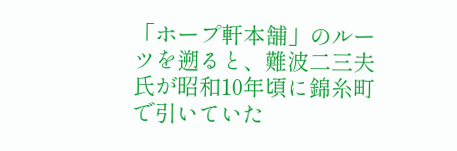「ホープ軒本舗」のルーツを遡ると、難波二三夫氏が昭和10年頃に錦糸町で引いていた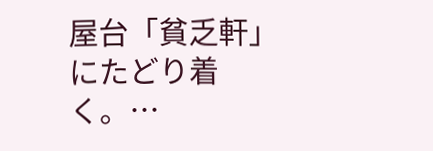屋台「貧乏軒」にたどり着く。…